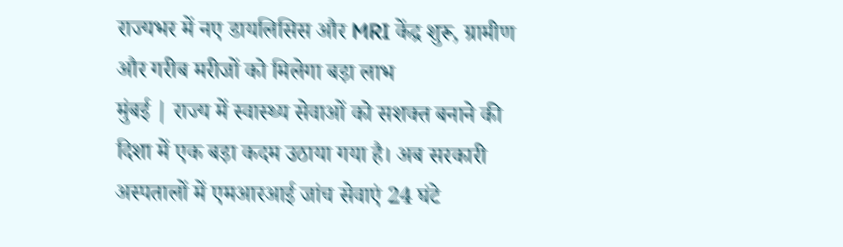राज्यभर में नए डायलिसिस और MRI केंद्र शुरू, ग्रामीण और गरीब मरीजों को मिलेगा बड़ा लाभ
मुंबई | राज्य में स्वास्थ्य सेवाओं को सशक्त बनाने की दिशा में एक बड़ा कदम उठाया गया है। अब सरकारी अस्पतालों में एमआरआई जांच सेवाएं 24 घंटे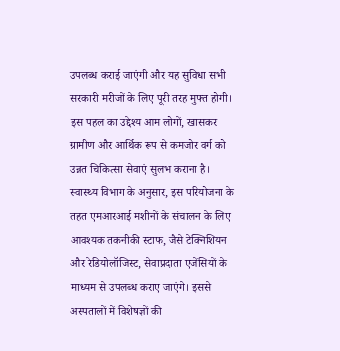उपलब्ध कराई जाएंगी और यह सुविधा सभी सरकारी मरीजों के लिए पूरी तरह मुफ्त होगी। इस पहल का उद्देश्य आम लोगों, खासकर ग्रामीण और आर्थिक रूप से कमजोर वर्ग को उन्नत चिकित्सा सेवाएं सुलभ कराना है।
स्वास्थ्य विभाग के अनुसार, इस परियोजना के तहत एमआरआई मशीनों के संचालन के लिए आवश्यक तकनीकी स्टाफ, जैसे टेक्निशियन और रेडियोलॉजिस्ट, सेवाप्रदाता एजेंसियों के माध्यम से उपलब्ध कराए जाएंगे। इससे अस्पतालों में विशेषज्ञों की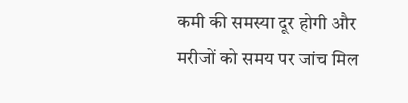कमी की समस्या दूर होगी और मरीजों को समय पर जांच मिल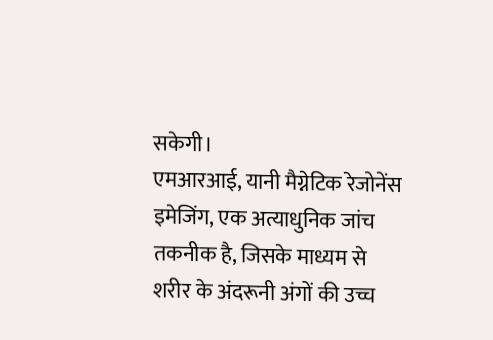सकेगी।
एमआरआई, यानी मैग्नेटिक रेजोनेंस इमेजिंग, एक अत्याधुनिक जांच तकनीक है, जिसके माध्यम से शरीर के अंदरूनी अंगों की उच्च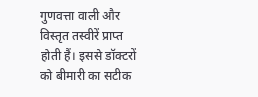गुणवत्ता वाली और विस्तृत तस्वीरें प्राप्त होती हैं। इससे डॉक्टरों को बीमारी का सटीक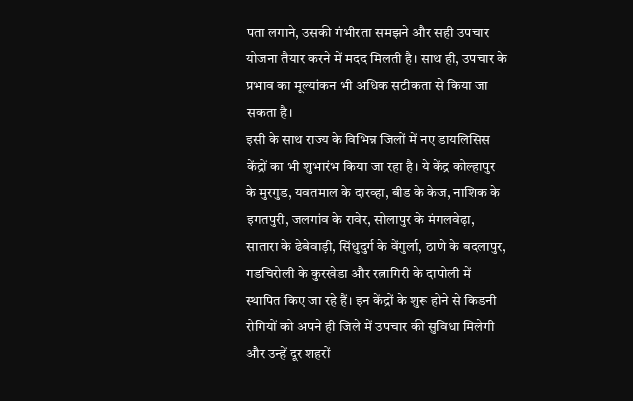पता लगाने, उसकी गंभीरता समझने और सही उपचार योजना तैयार करने में मदद मिलती है। साथ ही, उपचार के प्रभाव का मूल्यांकन भी अधिक सटीकता से किया जा सकता है।
इसी के साथ राज्य के विभिन्न जिलों में नए डायलिसिस केंद्रों का भी शुभारंभ किया जा रहा है। ये केंद्र कोल्हापुर के मुरगुड, यवतमाल के दारव्हा, बीड के केज, नाशिक के इगतपुरी, जलगांव के रावेर, सोलापुर के मंगलवेढ़ा, सातारा के ढेबेवाड़ी, सिंधुदुर्ग के वेंगुर्ला, ठाणे के बदलापुर, गडचिरोली के कुरखेडा और रत्नागिरी के दापोली में स्थापित किए जा रहे हैं। इन केंद्रों के शुरू होने से किडनी रोगियों को अपने ही जिले में उपचार की सुविधा मिलेगी और उन्हें दूर शहरों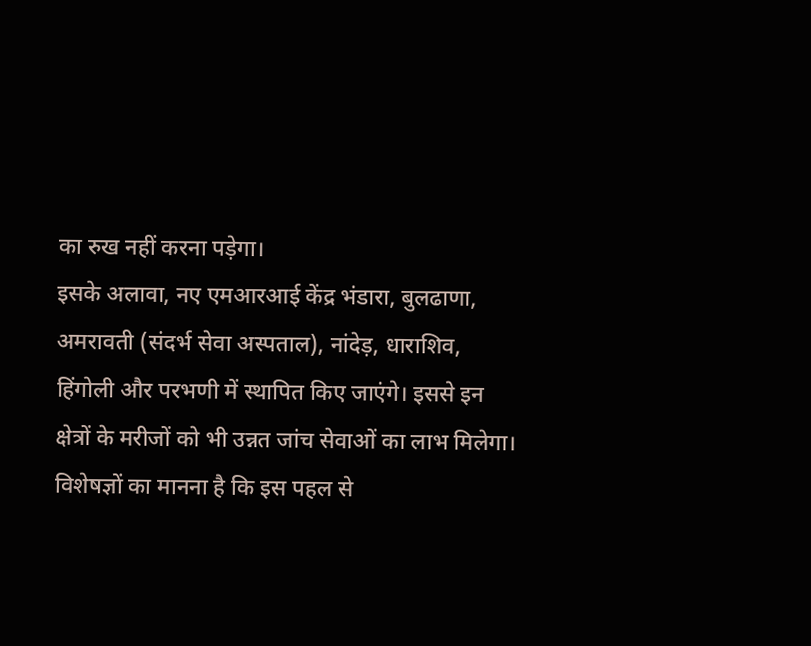का रुख नहीं करना पड़ेगा।
इसके अलावा, नए एमआरआई केंद्र भंडारा, बुलढाणा, अमरावती (संदर्भ सेवा अस्पताल), नांदेड़, धाराशिव, हिंगोली और परभणी में स्थापित किए जाएंगे। इससे इन क्षेत्रों के मरीजों को भी उन्नत जांच सेवाओं का लाभ मिलेगा।
विशेषज्ञों का मानना है कि इस पहल से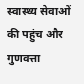स्वास्थ्य सेवाओं की पहुंच और गुणवत्ता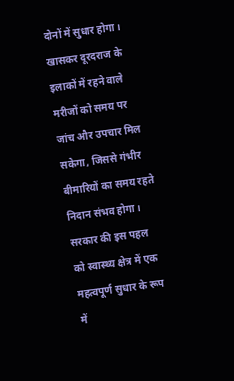दोनों में सुधार होगा। खासकर दूरदराज के इलाकों में रहने वाले मरीजों को समय पर जांच और उपचार मिल सकेगा, जिससे गंभीर बीमारियों का समय रहते निदान संभव होगा।
सरकार की इस पहल को स्वास्थ्य क्षेत्र में एक महत्वपूर्ण सुधार के रूप में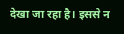देखा जा रहा है। इससे न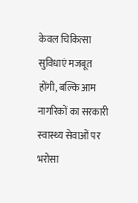केवल चिकित्सा सुविधाएं मजबूत होंगी, बल्कि आम नागरिकों का सरकारी स्वास्थ्य सेवाओं पर भरोसा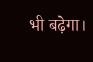भी बढ़ेगा।